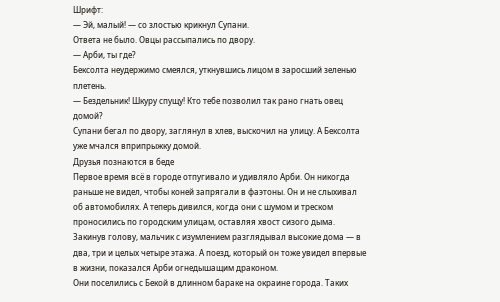Шрифт:
— Эй, малый! — со злостью крикнул Супани.
Ответа не было. Овцы рассыпались по двору.
— Арби, ты где?
Бексолта неудержимо смеялся, уткнувшись лицом в заросший зеленью плетень.
— Бездельник! Шкуру спущу! Кто тебе позволил так рано гнать овец домой?
Супани бегал по двору, заглянул в хлев, выскочил на улицу. А Бексолта уже мчался вприпрыжку домой.
Друзья познаются в беде
Первое время всё в городе отпугивало и удивляло Арби. Он никогда раньше не видел, чтобы коней запрягали в фаэтоны. Он и не слыхивал об автомобилях. А теперь дивился, когда они с шумом и треском проносились по городским улицам, оставляя хвост сизого дыма.
Закинув голову, мальчик с изумлением разглядывал высокие дома — в два, три и целых четыре этажа. А поезд, который он тоже увидел впервые в жизни, показался Арби огнедышащим драконом.
Они поселились с Бекой в длинном бараке на окраине города. Таких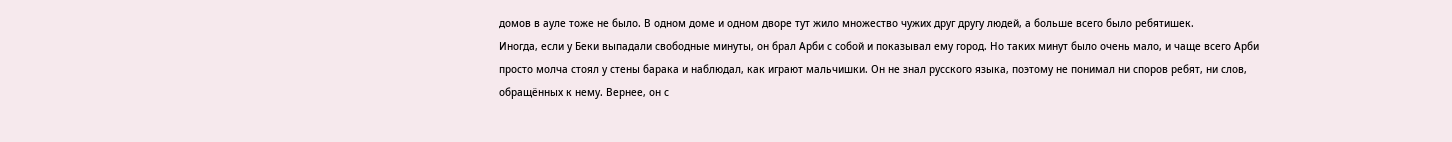домов в ауле тоже не было. В одном доме и одном дворе тут жило множество чужих друг другу людей, а больше всего было ребятишек.
Иногда, если у Беки выпадали свободные минуты, он брал Арби с собой и показывал ему город. Но таких минут было очень мало, и чаще всего Арби просто молча стоял у стены барака и наблюдал, как играют мальчишки. Он не знал русского языка, поэтому не понимал ни споров ребят, ни слов, обращённых к нему. Вернее, он с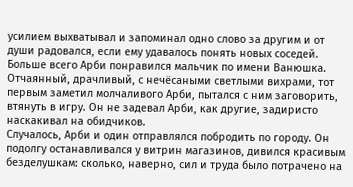усилием выхватывал и запоминал одно слово за другим и от души радовался, если ему удавалось понять новых соседей.
Больше всего Арби понравился мальчик по имени Ванюшка. Отчаянный, драчливый, с нечёсаными светлыми вихрами, тот первым заметил молчаливого Арби, пытался с ним заговорить, втянуть в игру. Он не задевал Арби, как другие, задиристо наскакивал на обидчиков.
Случалось, Арби и один отправлялся побродить по городу. Он подолгу останавливался у витрин магазинов, дивился красивым безделушкам: сколько, наверно, сил и труда было потрачено на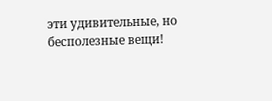эти удивительные, но бесполезные вещи!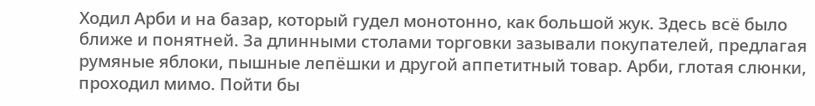Ходил Арби и на базар, который гудел монотонно, как большой жук. Здесь всё было ближе и понятней. За длинными столами торговки зазывали покупателей, предлагая румяные яблоки, пышные лепёшки и другой аппетитный товар. Арби, глотая слюнки, проходил мимо. Пойти бы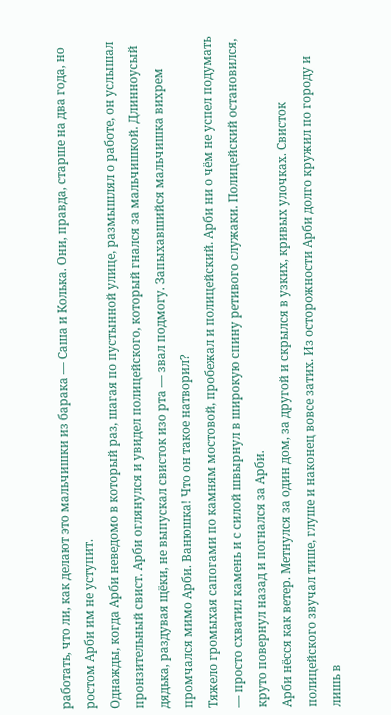работать, что ли, как делают это мальчишки из барака — Саша и Колька. Они, правда, старше на два года, но ростом Арби им не уступит.
Однажды, когда Арби неведомо в который раз, шагая по пустынной улице, размышлял о работе, он услышал пронзительный свист. Арби оглянулся и увидел полицейского, который гнался за мальчишкой. Длинноусый дядька, раздувая щёки, не выпускал свисток изо рта — звал подмогу. Запыхавшийся мальчишка вихрем промчался мимо Арби. Ванюшка! Что он такое натворил?
Тяжело громыхая сапогами по камням мостовой, пробежал и полицейский. Арби ни о чём не успел подумать — просто схватил камень и с силой швырнул в широкую спину ретивого служаки. Полицейский остановился, круто повернул назад и погнался за Арби.
Арби нёсся как ветер. Метнулся за один дом, за другой и скрылся в узких, кривых улочках. Свисток полицейского звучал тише, глуше и наконец вовсе затих. Из осторожности Арби долго кружил по городу и лишь в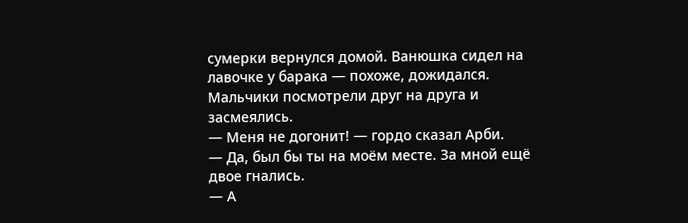сумерки вернулся домой. Ванюшка сидел на лавочке у барака — похоже, дожидался. Мальчики посмотрели друг на друга и засмеялись.
— Меня не догонит! — гордо сказал Арби.
— Да, был бы ты на моём месте. За мной ещё двое гнались.
— А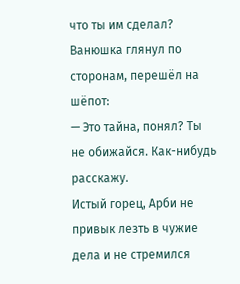что ты им сделал?
Ванюшка глянул по сторонам, перешёл на шёпот:
— Это тайна, понял? Ты не обижайся. Как-нибудь расскажу.
Истый горец, Арби не привык лезть в чужие дела и не стремился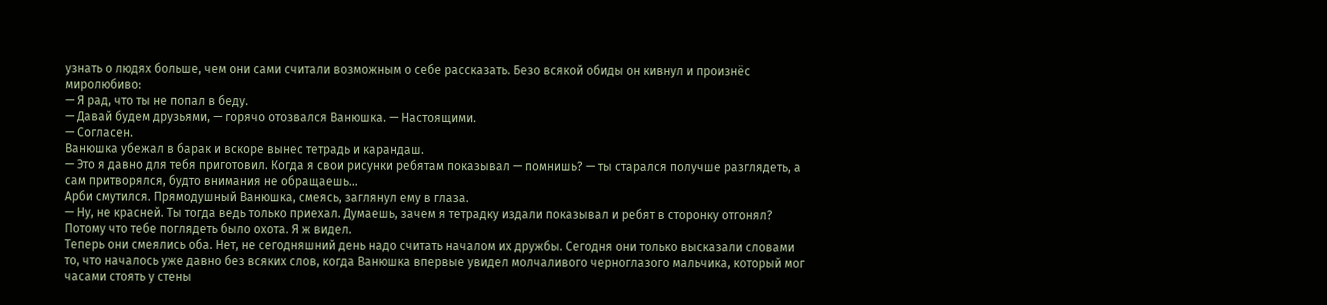узнать о людях больше, чем они сами считали возможным о себе рассказать. Безо всякой обиды он кивнул и произнёс миролюбиво:
— Я рад, что ты не попал в беду.
— Давай будем друзьями, — горячо отозвался Ванюшка. — Настоящими.
— Согласен.
Ванюшка убежал в барак и вскоре вынес тетрадь и карандаш.
— Это я давно для тебя приготовил. Когда я свои рисунки ребятам показывал — помнишь? — ты старался получше разглядеть, а сам притворялся, будто внимания не обращаешь…
Арби смутился. Прямодушный Ванюшка, смеясь, заглянул ему в глаза.
— Ну, не красней. Ты тогда ведь только приехал. Думаешь, зачем я тетрадку издали показывал и ребят в сторонку отгонял? Потому что тебе поглядеть было охота. Я ж видел.
Теперь они смеялись оба. Нет, не сегодняшний день надо считать началом их дружбы. Сегодня они только высказали словами то, что началось уже давно без всяких слов, когда Ванюшка впервые увидел молчаливого черноглазого мальчика, который мог часами стоять у стены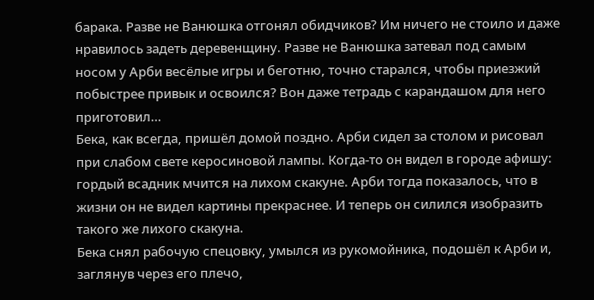барака. Разве не Ванюшка отгонял обидчиков? Им ничего не стоило и даже нравилось задеть деревенщину. Разве не Ванюшка затевал под самым носом у Арби весёлые игры и беготню, точно старался, чтобы приезжий побыстрее привык и освоился? Вон даже тетрадь с карандашом для него приготовил…
Бека, как всегда, пришёл домой поздно. Арби сидел за столом и рисовал при слабом свете керосиновой лампы. Когда-то он видел в городе афишу: гордый всадник мчится на лихом скакуне. Арби тогда показалось, что в жизни он не видел картины прекраснее. И теперь он силился изобразить такого же лихого скакуна.
Бека снял рабочую спецовку, умылся из рукомойника, подошёл к Арби и, заглянув через его плечо,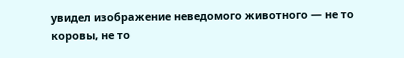увидел изображение неведомого животного — не то коровы, не то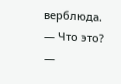верблюда.
— Что это? —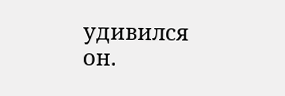удивился он.